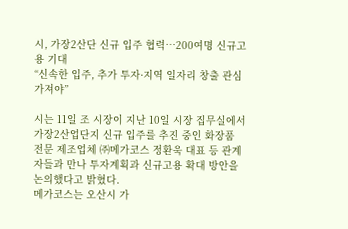시, 가장2산단 신규 입주 협력…200여명 신규고용 기대
“신속한 입주, 추가 투자·지역 일자리 창출 관심 가져야”

시는 11일 조 시장이 지난 10일 시장 집무실에서 가장2산업단지 신규 입주를 추진 중인 화장품 전문 제조업체 ㈜메가코스 정환욱 대표 등 관계자들과 만나 투자계획과 신규고용 확대 방안을 논의했다고 밝혔다.
메가코스는 오산시 가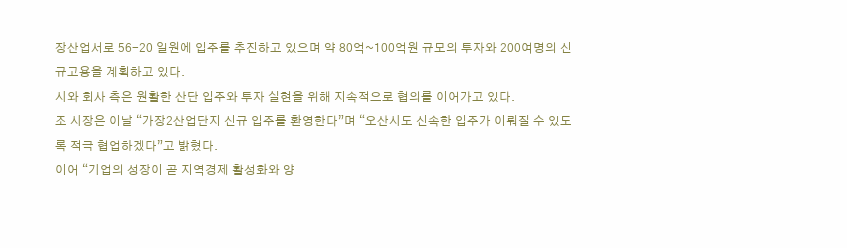장산업서로 56-20 일원에 입주를 추진하고 있으며 약 80억~100억원 규모의 투자와 200여명의 신규고용을 계획하고 있다.
시와 회사 측은 원활한 산단 입주와 투자 실현을 위해 지속적으로 협의를 이어가고 있다.
조 시장은 이날 “가장2산업단지 신규 입주를 환영한다”며 “오산시도 신속한 입주가 이뤄질 수 있도록 적극 협업하겠다”고 밝혔다.
이어 “기업의 성장이 곧 지역경제 활성화와 양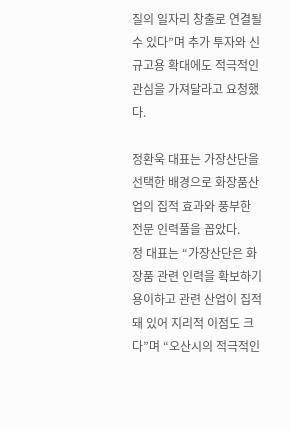질의 일자리 창출로 연결될 수 있다”며 추가 투자와 신규고용 확대에도 적극적인 관심을 가져달라고 요청했다.

정환욱 대표는 가장산단을 선택한 배경으로 화장품산업의 집적 효과와 풍부한 전문 인력풀을 꼽았다.
정 대표는 “가장산단은 화장품 관련 인력을 확보하기 용이하고 관련 산업이 집적돼 있어 지리적 이점도 크다”며 “오산시의 적극적인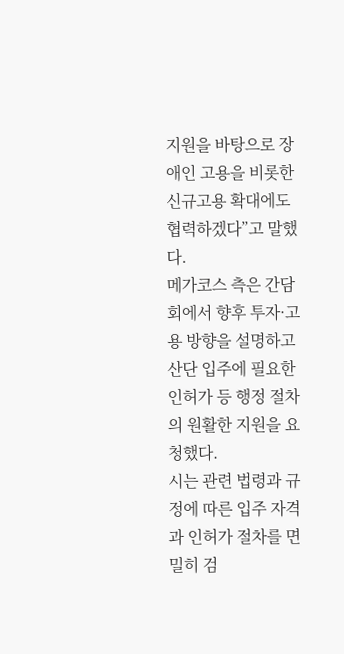지원을 바탕으로 장애인 고용을 비롯한 신규고용 확대에도 협력하겠다”고 말했다.
메가코스 측은 간담회에서 향후 투자·고용 방향을 설명하고 산단 입주에 필요한 인허가 등 행정 절차의 원활한 지원을 요청했다.
시는 관련 법령과 규정에 따른 입주 자격과 인허가 절차를 면밀히 검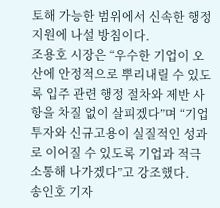토해 가능한 범위에서 신속한 행정 지원에 나설 방침이다.
조용호 시장은 “우수한 기업이 오산에 안정적으로 뿌리내릴 수 있도록 입주 관련 행정 절차와 제반 사항을 차질 없이 살피겠다”며 “기업 투자와 신규고용이 실질적인 성과로 이어질 수 있도록 기업과 적극 소통해 나가겠다”고 강조했다.
송인호 기자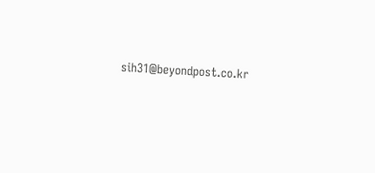sih31@beyondpost.co.kr